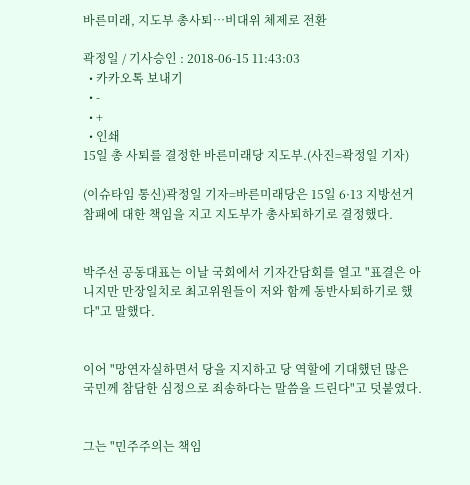바른미래, 지도부 총사퇴…비대위 체제로 전환

곽정일 / 기사승인 : 2018-06-15 11:43:03
  • 카카오톡 보내기
  • -
  • +
  • 인쇄
15일 총 사퇴를 결정한 바른미래당 지도부.(사진=곽정일 기자)

(이슈타임 통신)곽정일 기자=바른미래당은 15일 6·13 지방선거 참패에 대한 책임을 지고 지도부가 총사퇴하기로 결정했다.


박주선 공동대표는 이날 국회에서 기자간담회를 열고 "표결은 아니지만 만장일치로 최고위원들이 저와 함께 동반사퇴하기로 했다"고 말했다.


이어 "망연자실하면서 당을 지지하고 당 역할에 기대했던 많은 국민께 참담한 심정으로 죄송하다는 말씀을 드린다"고 덧붙였다.


그는 "민주주의는 책임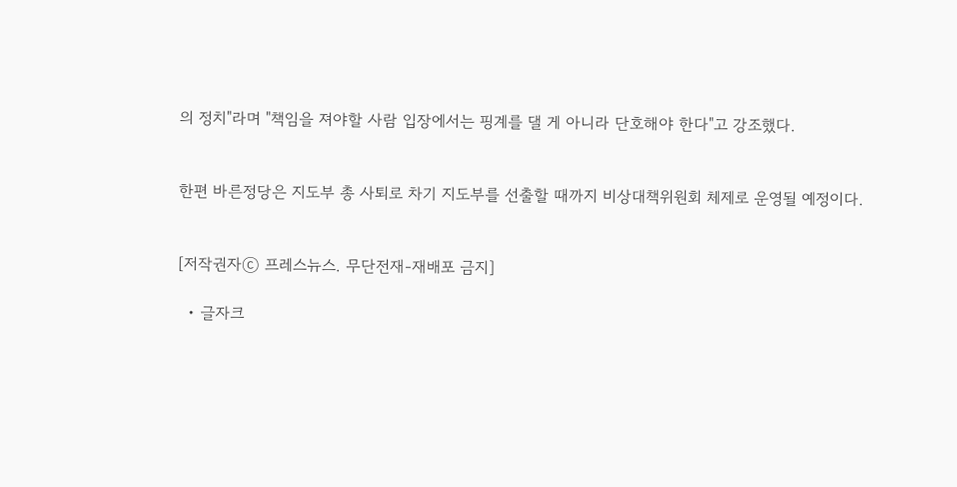의 정치"라며 "책임을 져야할 사람 입장에서는 핑계를 댈 게 아니라 단호해야 한다"고 강조했다.


한편 바른정당은 지도부 총 사퇴로 차기 지도부를 선출할 때까지 비상대책위원회 체제로 운영될 예정이다.


[저작권자ⓒ 프레스뉴스. 무단전재-재배포 금지]

  • 글자크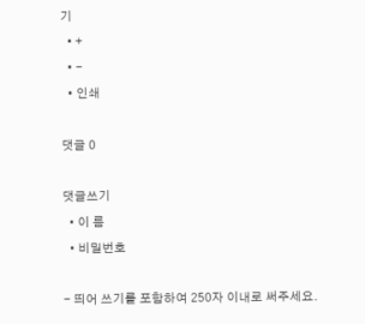기
  • +
  • -
  • 인쇄

댓글 0

댓글쓰기
  • 이 름
  • 비밀번호

- 띄어 쓰기를 포함하여 250자 이내로 써주세요.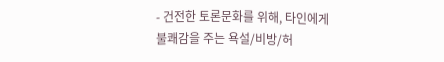- 건전한 토론문화를 위해, 타인에게 불쾌감을 주는 욕설/비방/허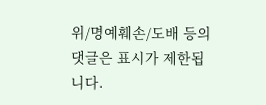위/명예훼손/도배 등의 댓글은 표시가 제한됩니다.